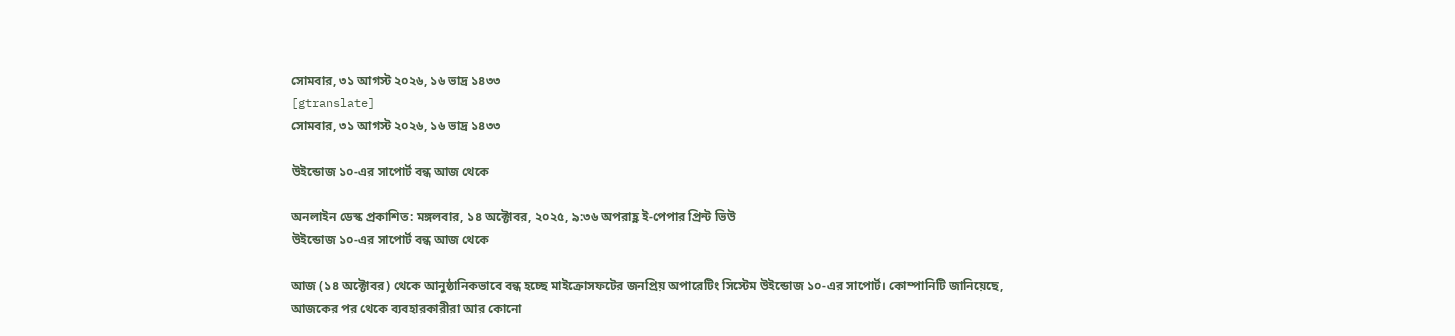সোমবার, ৩১ আগস্ট ২০২৬, ১৬ ভাদ্র ১৪৩৩
[gtranslate]
সোমবার, ৩১ আগস্ট ২০২৬, ১৬ ভাদ্র ১৪৩৩

উইন্ডোজ ১০-এর সাপোর্ট বন্ধ আজ থেকে

অনলাইন ডেস্ক প্রকাশিত: মঙ্গলবার, ১৪ অক্টোবর, ২০২৫, ৯:৩৬ অপরাহ্ণ ই-পেপার প্রিন্ট ভিউ
উইন্ডোজ ১০-এর সাপোর্ট বন্ধ আজ থেকে

আজ (১৪ অক্টোবর) থেকে আনুষ্ঠানিকভাবে বন্ধ হচ্ছে মাইক্রোসফটের জনপ্রিয় অপারেটিং সিস্টেম উইন্ডোজ ১০-এর সাপোর্ট। কোম্পানিটি জানিয়েছে, আজকের পর থেকে ব্যবহারকারীরা আর কোনো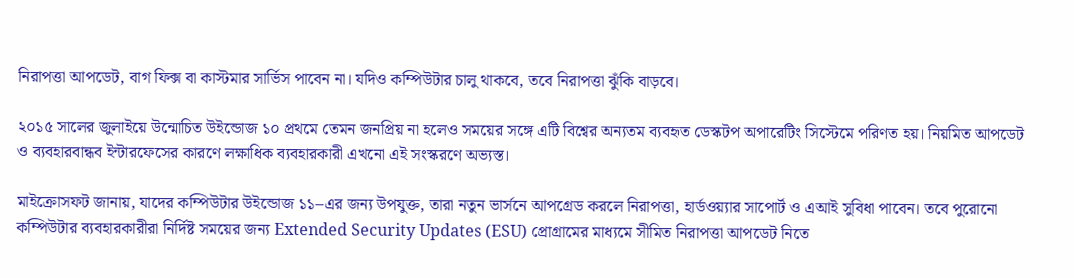নিরাপত্তা আপডেট, বাগ ফিক্স বা কাস্টমার সার্ভিস পাবেন না। যদিও কম্পিউটার চালু থাকবে, তবে নিরাপত্তা ঝুঁকি বাড়বে।

২০১৫ সালের জুলাইয়ে উন্মোচিত উইন্ডোজ ১০ প্রথমে তেমন জনপ্রিয় না হলেও সময়ের সঙ্গে এটি বিশ্বের অন্যতম ব্যবহৃত ডেস্কটপ অপারেটিং সিস্টেমে পরিণত হয়। নিয়মিত আপডেট ও ব্যবহারবান্ধব ইন্টারফেসের কারণে লক্ষাধিক ব্যবহারকারী এখনো এই সংস্করণে অভ্যস্ত।

মাইক্রোসফট জানায়, যাদের কম্পিউটার উইন্ডোজ ১১–এর জন্য উপযুক্ত, তারা নতুন ভার্সনে আপগ্রেড করলে নিরাপত্তা, হার্ডওয়্যার সাপোর্ট ও এআই সুবিধা পাবেন। তবে পুরোনো কম্পিউটার ব্যবহারকারীরা নির্দিষ্ট সময়ের জন্য Extended Security Updates (ESU) প্রোগ্রামের মাধ্যমে সীমিত নিরাপত্তা আপডেট নিতে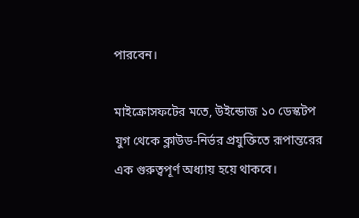পারবেন।

মাইক্রোসফটের মতে, উইন্ডোজ ১০ ডেস্কটপ যুগ থেকে ক্লাউড-নির্ভর প্রযুক্তিতে রূপান্তরের এক গুরুত্বপূর্ণ অধ্যায় হয়ে থাকবে।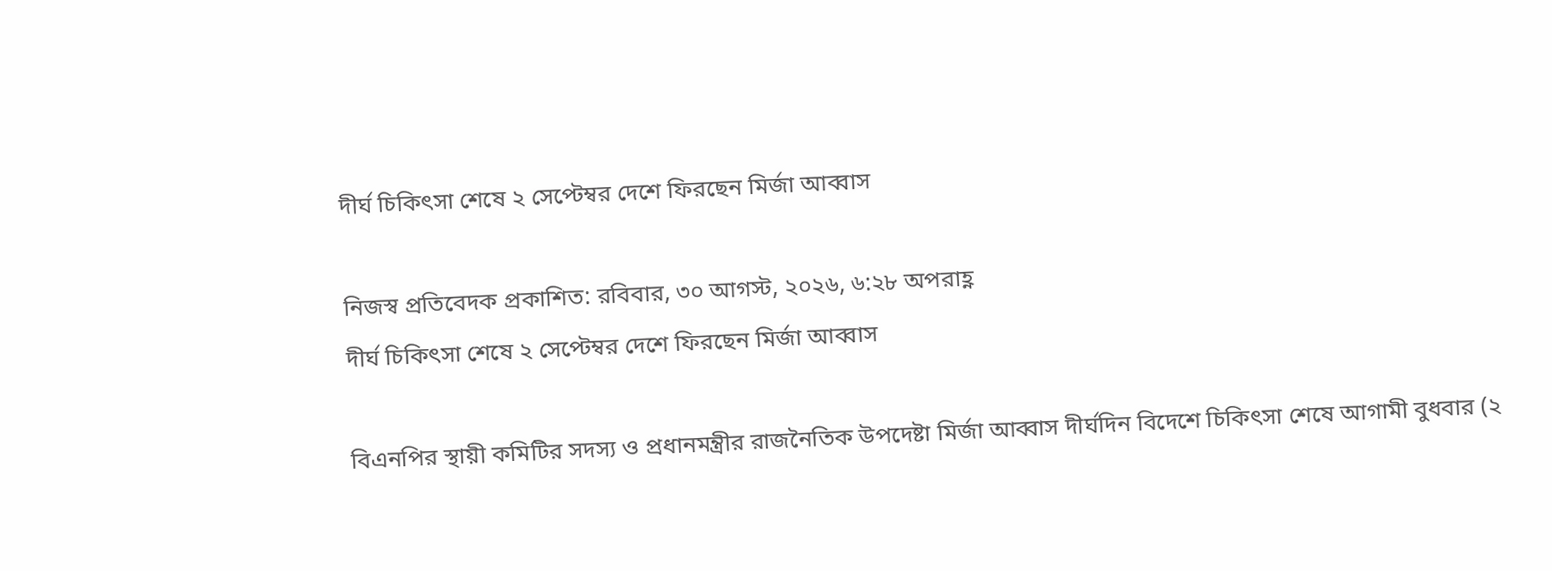দীর্ঘ চিকিৎসা শেষে ২ সেপ্টেম্বর দেশে ফিরছেন মির্জা আব্বাস

নিজস্ব প্রতিবেদক প্রকাশিত: রবিবার, ৩০ আগস্ট, ২০২৬, ৬:২৮ অপরাহ্ণ
দীর্ঘ চিকিৎসা শেষে ২ সেপ্টেম্বর দেশে ফিরছেন মির্জা আব্বাস

বিএনপির স্থায়ী কমিটির সদস্য ও প্রধানমন্ত্রীর রাজনৈতিক উপদেষ্টা মির্জা আব্বাস দীর্ঘদিন বিদেশে চিকিৎসা শেষে আগামী বুধবার (২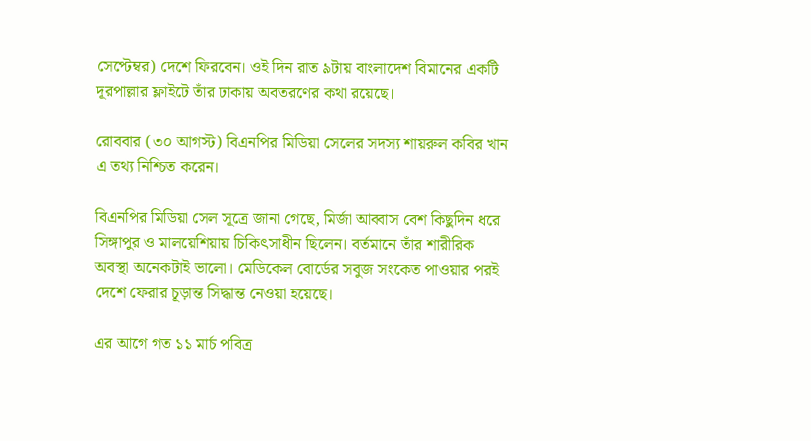সেপ্টেম্বর) দেশে ফিরবেন। ওই দিন রাত ৯টায় বাংলাদেশ বিমানের একটি দূরপাল্লার ফ্লাইটে তাঁর ঢাকায় অবতরণের কথা রয়েছে।

রোববার (৩০ আগস্ট) বিএনপির মিডিয়া সেলের সদস্য শায়রুল কবির খান এ তথ্য নিশ্চিত করেন।

বিএনপির মিডিয়া সেল সূত্রে জানা গেছে, মির্জা আব্বাস বেশ কিছুদিন ধরে সিঙ্গাপুর ও মালয়েশিয়ায় চিকিৎসাধীন ছিলেন। বর্তমানে তাঁর শারীরিক অবস্থা অনেকটাই ভালো। মেডিকেল বোর্ডের সবুজ সংকেত পাওয়ার পরই দেশে ফেরার চূড়ান্ত সিদ্ধান্ত নেওয়া হয়েছে।

এর আগে গত ১১ মার্চ পবিত্র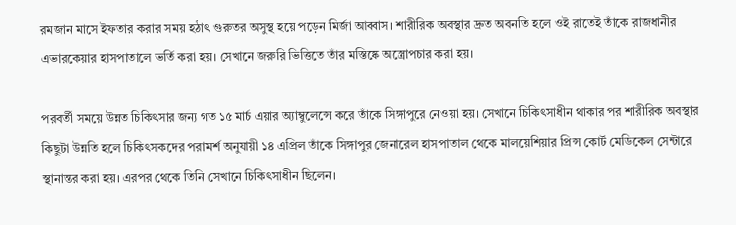রমজান মাসে ইফতার করার সময় হঠাৎ গুরুতর অসুস্থ হয়ে পড়েন মির্জা আব্বাস। শারীরিক অবস্থার দ্রুত অবনতি হলে ওই রাতেই তাঁকে রাজধানীর এভারকেয়ার হাসপাতালে ভর্তি করা হয়। সেখানে জরুরি ভিত্তিতে তাঁর মস্তিষ্কে অস্ত্রোপচার করা হয়।

পরবর্তী সময়ে উন্নত চিকিৎসার জন্য গত ১৫ মার্চ এয়ার অ্যাম্বুলেন্সে করে তাঁকে সিঙ্গাপুরে নেওয়া হয়। সেখানে চিকিৎসাধীন থাকার পর শারীরিক অবস্থার কিছুটা উন্নতি হলে চিকিৎসকদের পরামর্শ অনুযায়ী ১৪ এপ্রিল তাঁকে সিঙ্গাপুর জেনারেল হাসপাতাল থেকে মালয়েশিয়ার প্রিন্স কোর্ট মেডিকেল সেন্টারে স্থানান্তর করা হয়। এরপর থেকে তিনি সেখানে চিকিৎসাধীন ছিলেন।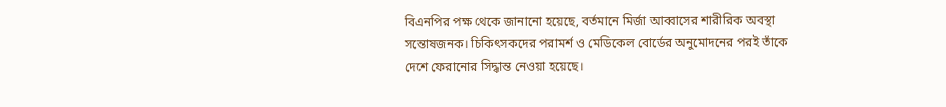বিএনপির পক্ষ থেকে জানানো হয়েছে, বর্তমানে মির্জা আব্বাসের শারীরিক অবস্থা সন্তোষজনক। চিকিৎসকদের পরামর্শ ও মেডিকেল বোর্ডের অনুমোদনের পরই তাঁকে দেশে ফেরানোর সিদ্ধান্ত নেওয়া হয়েছে।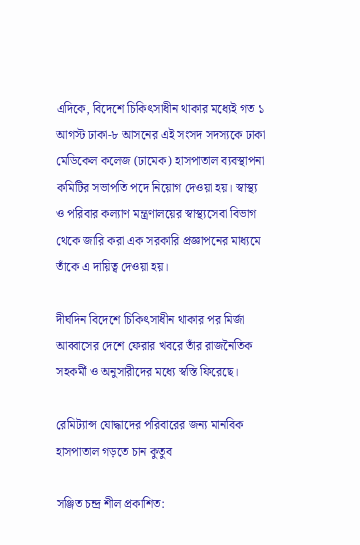এদিকে, বিদেশে চিকিৎসাধীন থাকার মধ্যেই গত ১ আগস্ট ঢাকা-৮ আসনের এই সংসদ সদস্যকে ঢাকা মেডিকেল কলেজ (ঢামেক) হাসপাতাল ব্যবস্থাপনা কমিটির সভাপতি পদে নিয়োগ দেওয়া হয়। স্বাস্থ্য ও পরিবার কল্যাণ মন্ত্রণালয়ের স্বাস্থ্যসেবা বিভাগ থেকে জারি করা এক সরকারি প্রজ্ঞাপনের মাধ্যমে তাঁকে এ দায়িত্ব দেওয়া হয়।

দীর্ঘদিন বিদেশে চিকিৎসাধীন থাকার পর মির্জা আব্বাসের দেশে ফেরার খবরে তাঁর রাজনৈতিক সহকর্মী ও অনুসারীদের মধ্যে স্বস্তি ফিরেছে।

রেমিট্যান্স যোদ্ধাদের পরিবারের জন্য মানবিক হাসপাতাল গড়তে চান কুতুব

সঞ্জিত চন্দ্র শীল প্রকাশিত: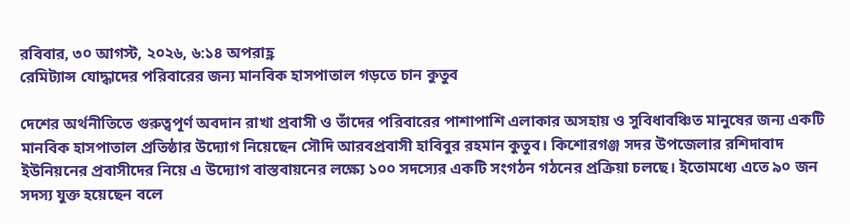রবিবার, ৩০ আগস্ট, ২০২৬, ৬:১৪ অপরাহ্ণ
রেমিট্যান্স যোদ্ধাদের পরিবারের জন্য মানবিক হাসপাতাল গড়তে চান কুতুব

দেশের অর্থনীতিতে গুরুত্বপূর্ণ অবদান রাখা প্রবাসী ও তাঁদের পরিবারের পাশাপাশি এলাকার অসহায় ও সুবিধাবঞ্চিত মানুষের জন্য একটি মানবিক হাসপাতাল প্রতিষ্ঠার উদ্যোগ নিয়েছেন সৌদি আরবপ্রবাসী হাবিবুর রহমান কুতুব। কিশোরগঞ্জ সদর উপজেলার রশিদাবাদ ইউনিয়নের প্রবাসীদের নিয়ে এ উদ্যোগ বাস্তবায়নের লক্ষ্যে ১০০ সদস্যের একটি সংগঠন গঠনের প্রক্রিয়া চলছে। ইতোমধ্যে এতে ৯০ জন সদস্য যুক্ত হয়েছেন বলে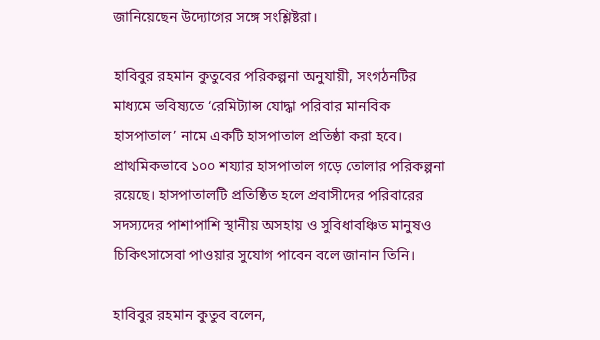জানিয়েছেন উদ্যোগের সঙ্গে সংশ্লিষ্টরা।

হাবিবুর রহমান কুতুবের পরিকল্পনা অনুযায়ী, সংগঠনটির মাধ্যমে ভবিষ্যতে ‘রেমিট্যান্স যোদ্ধা পরিবার মানবিক হাসপাতাল’ নামে একটি হাসপাতাল প্রতিষ্ঠা করা হবে। প্রাথমিকভাবে ১০০ শয্যার হাসপাতাল গড়ে তোলার পরিকল্পনা রয়েছে। হাসপাতালটি প্রতিষ্ঠিত হলে প্রবাসীদের পরিবারের সদস্যদের পাশাপাশি স্থানীয় অসহায় ও সুবিধাবঞ্চিত মানুষও চিকিৎসাসেবা পাওয়ার সুযোগ পাবেন বলে জানান তিনি।

হাবিবুর রহমান কুতুব বলেন,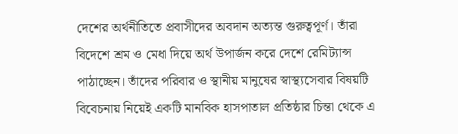দেশের অর্থনীতিতে প্রবাসীদের অবদান অত্যন্ত গুরুত্বপূর্ণ। তাঁরা বিদেশে শ্রম ও মেধা দিয়ে অর্থ উপার্জন করে দেশে রেমিট্যান্স পাঠাচ্ছেন। তাঁদের পরিবার ও স্থানীয় মানুষের স্বাস্থ্যসেবার বিষয়টি বিবেচনায় নিয়েই একটি মানবিক হাসপাতাল প্রতিষ্ঠার চিন্তা থেকে এ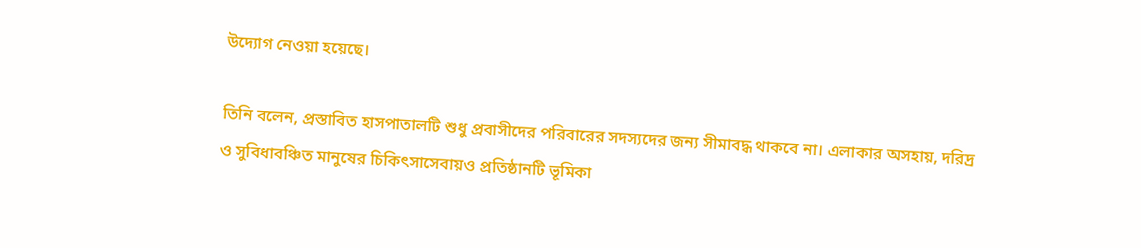উদ্যোগ নেওয়া হয়েছে।

তিনি বলেন, প্রস্তাবিত হাসপাতালটি শুধু প্রবাসীদের পরিবারের সদস্যদের জন্য সীমাবদ্ধ থাকবে না। এলাকার অসহায়, দরিদ্র ও সুবিধাবঞ্চিত মানুষের চিকিৎসাসেবায়ও প্রতিষ্ঠানটি ভূমিকা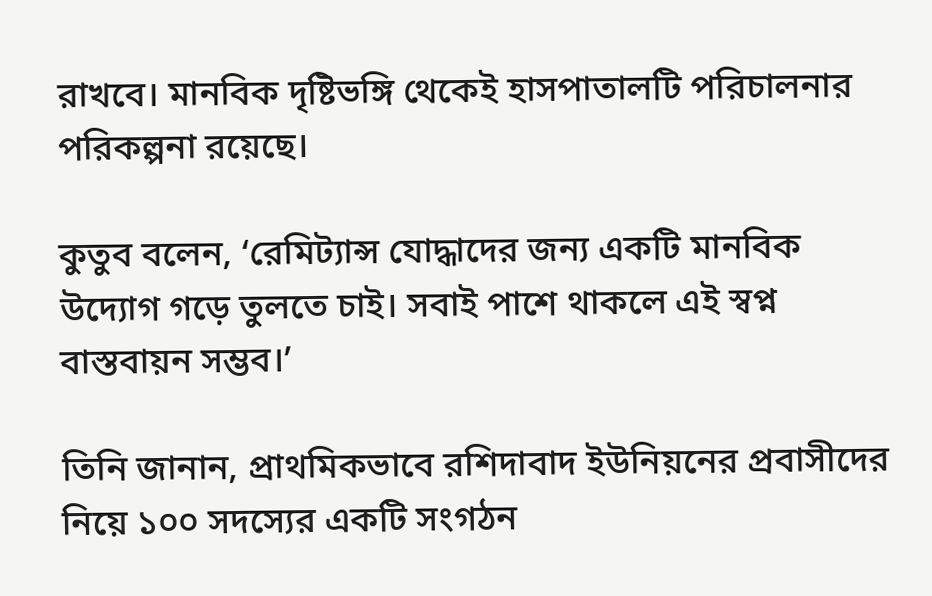রাখবে। মানবিক দৃষ্টিভঙ্গি থেকেই হাসপাতালটি পরিচালনার পরিকল্পনা রয়েছে।

কুতুব বলেন, ‘রেমিট্যান্স যোদ্ধাদের জন্য একটি মানবিক উদ্যোগ গড়ে তুলতে চাই। সবাই পাশে থাকলে এই স্বপ্ন বাস্তবায়ন সম্ভব।’

তিনি জানান, প্রাথমিকভাবে রশিদাবাদ ইউনিয়নের প্রবাসীদের নিয়ে ১০০ সদস্যের একটি সংগঠন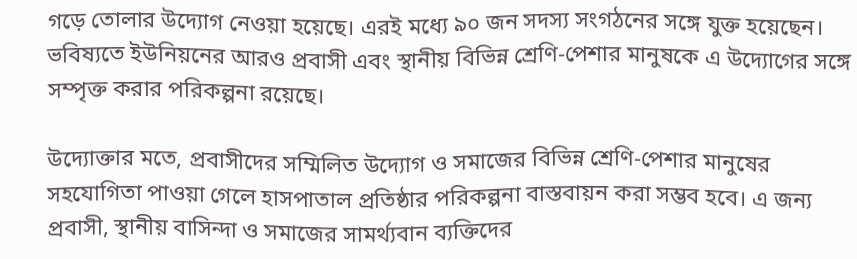গড়ে তোলার উদ্যোগ নেওয়া হয়েছে। এরই মধ্যে ৯০ জন সদস্য সংগঠনের সঙ্গে যুক্ত হয়েছেন। ভবিষ্যতে ইউনিয়নের আরও প্রবাসী এবং স্থানীয় বিভিন্ন শ্রেণি-পেশার মানুষকে এ উদ্যোগের সঙ্গে সম্পৃক্ত করার পরিকল্পনা রয়েছে।

উদ্যোক্তার মতে, প্রবাসীদের সম্মিলিত উদ্যোগ ও সমাজের বিভিন্ন শ্রেণি-পেশার মানুষের সহযোগিতা পাওয়া গেলে হাসপাতাল প্রতিষ্ঠার পরিকল্পনা বাস্তবায়ন করা সম্ভব হবে। এ জন্য প্রবাসী, স্থানীয় বাসিন্দা ও সমাজের সামর্থ্যবান ব্যক্তিদের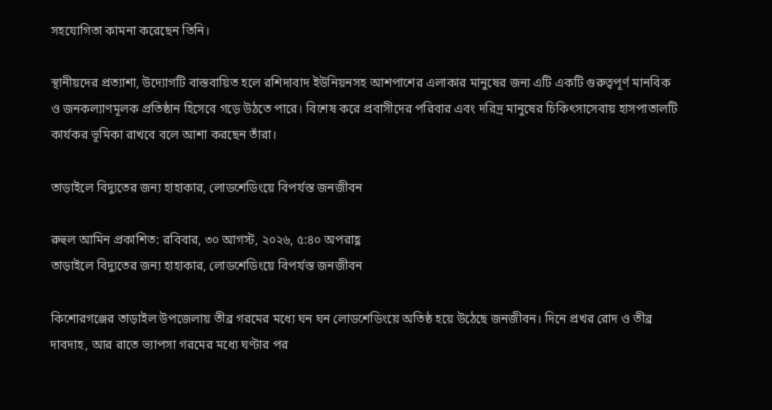সহযোগিতা কামনা করেছেন তিনি।

স্থানীয়দের প্রত্যাশা, উদ্যোগটি বাস্তবায়িত হলে রশিদাবাদ ইউনিয়নসহ আশপাশের এলাকার মানুষের জন্য এটি একটি গুরুত্বপূর্ণ মানবিক ও জনকল্যাণমূলক প্রতিষ্ঠান হিসেবে গড়ে উঠতে পারে। বিশেষ করে প্রবাসীদের পরিবার এবং দরিদ্র মানুষের চিকিৎসাসেবায় হাসপাতালটি কার্যকর ভূমিকা রাখবে বলে আশা করছেন তাঁরা।

তাড়াইলে বিদ্যুতের জন্য হাহাকার, লোডশেডিংয়ে বিপর্যস্ত জনজীবন

রুহুল আমিন প্রকাশিত: রবিবার, ৩০ আগস্ট, ২০২৬, ৫:৪০ অপরাহ্ণ
তাড়াইলে বিদ্যুতের জন্য হাহাকার, লোডশেডিংয়ে বিপর্যস্ত জনজীবন

কিশোরগঞ্জের তাড়াইল উপজেলায় তীব্র গরমের মধ্যে ঘন ঘন লোডশেডিংয়ে অতিষ্ঠ হয়ে উঠেছে জনজীবন। দিনে প্রখর রোদ ও তীব্র দাবদাহ, আর রাতে ভ্যাপসা গরমের মধ্যে ঘণ্টার পর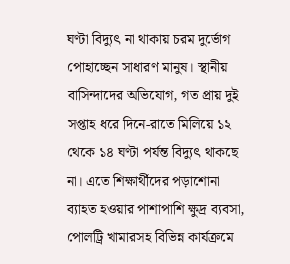ঘণ্টা বিদ্যুৎ না থাকায় চরম দুর্ভোগ পোহাচ্ছেন সাধারণ মানুষ। স্থানীয় বাসিন্দাদের অভিযোগ, গত প্রায় দুই সপ্তাহ ধরে দিনে-রাতে মিলিয়ে ১২ থেকে ১৪ ঘণ্টা পর্যন্ত বিদ্যুৎ থাকছে না। এতে শিক্ষার্থীদের পড়াশোনা ব্যাহত হওয়ার পাশাপাশি ক্ষুদ্র ব্যবসা, পোলট্রি খামারসহ বিভিন্ন কার্যক্রমে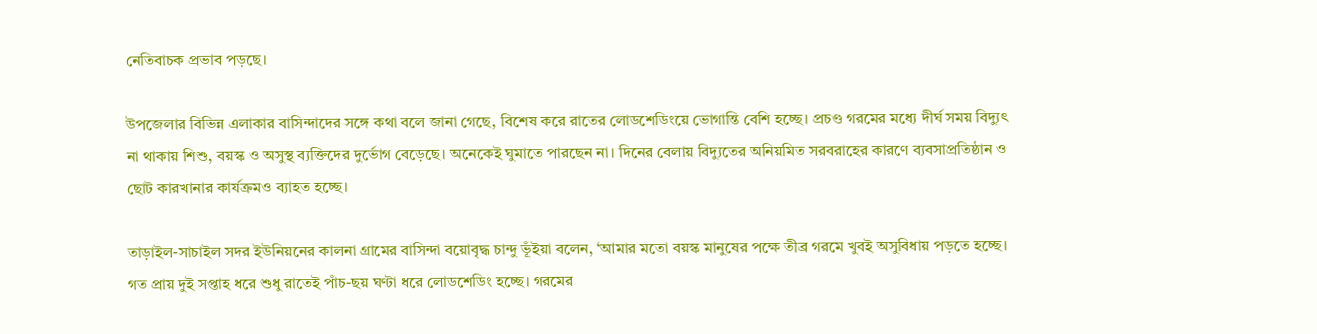নেতিবাচক প্রভাব পড়ছে।

উপজেলার বিভিন্ন এলাকার বাসিন্দাদের সঙ্গে কথা বলে জানা গেছে, বিশেষ করে রাতের লোডশেডিংয়ে ভোগান্তি বেশি হচ্ছে। প্রচণ্ড গরমের মধ্যে দীর্ঘ সময় বিদ্যুৎ না থাকায় শিশু, বয়স্ক ও অসুস্থ ব্যক্তিদের দুর্ভোগ বেড়েছে। অনেকেই ঘুমাতে পারছেন না। দিনের বেলায় বিদ্যুতের অনিয়মিত সরবরাহের কারণে ব্যবসাপ্রতিষ্ঠান ও ছোট কারখানার কার্যক্রমও ব্যাহত হচ্ছে।

তাড়াইল-সাচাইল সদর ইউনিয়নের কালনা গ্রামের বাসিন্দা বয়োবৃদ্ধ চান্দু ভূঁইয়া বলেন, ‘আমার মতো বয়স্ক মানুষের পক্ষে তীব্র গরমে খুবই অসুবিধায় পড়তে হচ্ছে। গত প্রায় দুই সপ্তাহ ধরে শুধু রাতেই পাঁচ-ছয় ঘণ্টা ধরে লোডশেডিং হচ্ছে। গরমের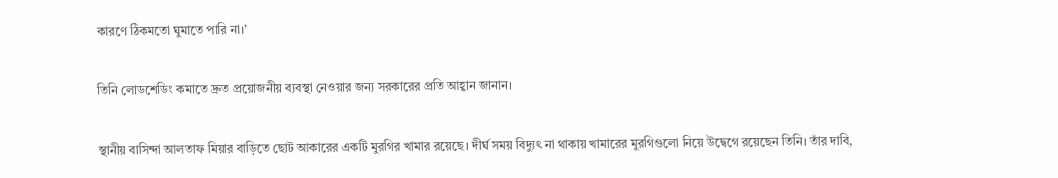কারণে ঠিকমতো ঘুমাতে পারি না।’

তিনি লোডশেডিং কমাতে দ্রুত প্রয়োজনীয় ব্যবস্থা নেওয়ার জন্য সরকারের প্রতি আহ্বান জানান।

স্থানীয় বাসিন্দা আলতাফ মিয়ার বাড়িতে ছোট আকারের একটি মুরগির খামার রয়েছে। দীর্ঘ সময় বিদ্যুৎ না থাকায় খামারের মুরগিগুলো নিয়ে উদ্বেগে রয়েছেন তিনি। তাঁর দাবি,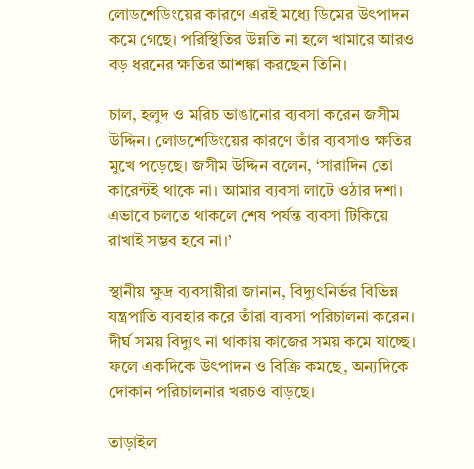লোডশেডিংয়ের কারণে এরই মধ্যে ডিমের উৎপাদন কমে গেছে। পরিস্থিতির উন্নতি না হলে খামারে আরও বড় ধরনের ক্ষতির আশঙ্কা করছেন তিনি।

চাল, হলুদ ও মরিচ ভাঙানোর ব্যবসা করেন জসীম উদ্দিন। লোডশেডিংয়ের কারণে তাঁর ব্যবসাও ক্ষতির মুখে পড়েছে। জসীম উদ্দিন বলেন, ‘সারাদিন তো কারেন্টই থাকে না। আমার ব্যবসা লাটে ওঠার দশা। এভাবে চলতে থাকলে শেষ পর্যন্ত ব্যবসা টিকিয়ে রাখাই সম্ভব হবে না।’

স্থানীয় ক্ষুদ্র ব্যবসায়ীরা জানান, বিদ্যুৎনির্ভর বিভিন্ন যন্ত্রপাতি ব্যবহার করে তাঁরা ব্যবসা পরিচালনা করেন। দীর্ঘ সময় বিদ্যুৎ না থাকায় কাজের সময় কমে যাচ্ছে। ফলে একদিকে উৎপাদন ও বিক্রি কমছে, অন্যদিকে দোকান পরিচালনার খরচও বাড়ছে।

তাড়াইল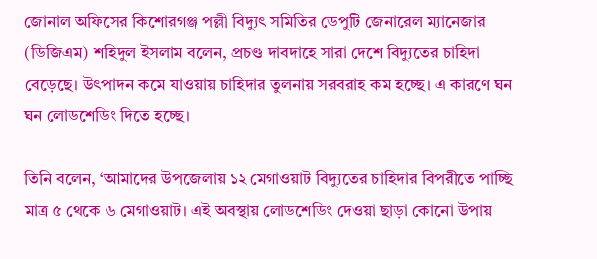জোনাল অফিসের কিশোরগঞ্জ পল্লী বিদ্যুৎ সমিতির ডেপুটি জেনারেল ম্যানেজার (ডিজিএম) শহিদুল ইসলাম বলেন, প্রচণ্ড দাবদাহে সারা দেশে বিদ্যুতের চাহিদা বেড়েছে। উৎপাদন কমে যাওয়ায় চাহিদার তুলনায় সরবরাহ কম হচ্ছে। এ কারণে ঘন ঘন লোডশেডিং দিতে হচ্ছে।

তিনি বলেন, ‘আমাদের উপজেলায় ১২ মেগাওয়াট বিদ্যুতের চাহিদার বিপরীতে পাচ্ছি মাত্র ৫ থেকে ৬ মেগাওয়াট। এই অবস্থায় লোডশেডিং দেওয়া ছাড়া কোনো উপায়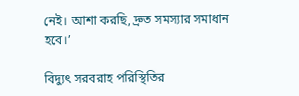নেই। আশা করছি, দ্রুত সমস্যার সমাধান হবে।’

বিদ্যুৎ সরবরাহ পরিস্থিতির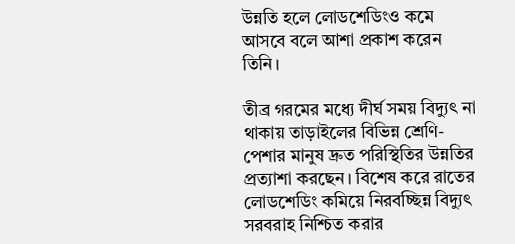উন্নতি হলে লোডশেডিংও কমে আসবে বলে আশা প্রকাশ করেন তিনি।

তীব্র গরমের মধ্যে দীর্ঘ সময় বিদ্যুৎ না থাকায় তাড়াইলের বিভিন্ন শ্রেণি-পেশার মানুষ দ্রুত পরিস্থিতির উন্নতির প্রত্যাশা করছেন। বিশেষ করে রাতের লোডশেডিং কমিয়ে নিরবচ্ছিন্ন বিদ্যুৎ সরবরাহ নিশ্চিত করার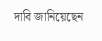দাবি জানিয়েছেন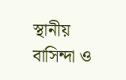স্থানীয় বাসিন্দা ও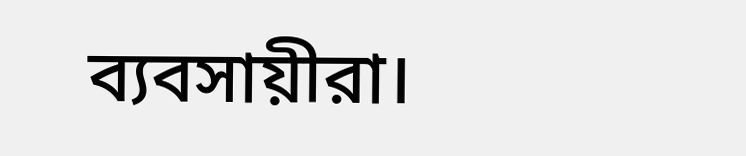ব্যবসায়ীরা।